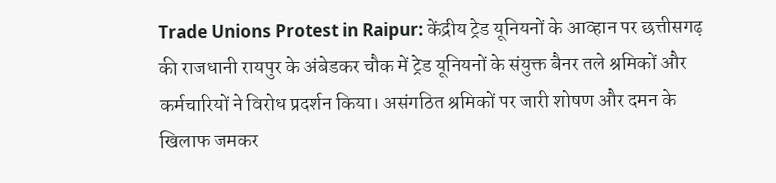Trade Unions Protest in Raipur: केंद्रीय ट्रेड यूनियनों के आव्हान पर छत्तीसगढ़ की राजधानी रायपुर के अंबेडकर चौक में ट्रेड यूनियनों के संयुक्त बैनर तले श्रमिकों और कर्मचारियों ने विरोध प्रदर्शन किया। असंगठित श्रमिकों पर जारी शोषण और दमन के खिलाफ जमकर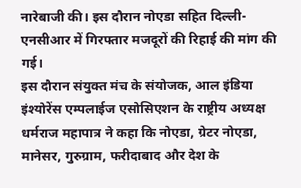नारेबाजी की। इस दौरान नोएडा सहित दिल्ली-एनसीआर में गिरफ्तार मजदूरों की रिहाई की मांग की गई।
इस दौरान संयुक्त मंच के संयोजक, आल इंडिया इंश्योरेंस एम्पलाईज एसोसिएशन के राष्ट्रीय अध्यक्ष धर्मराज महापात्र ने कहा कि नोएडा, ग्रेटर नोएडा, मानेसर, गुरुग्राम, फरीदाबाद और देश के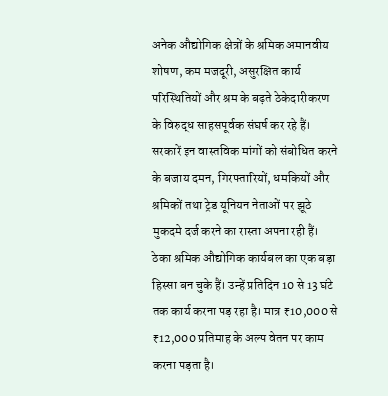अनेक औद्योगिक क्षेत्रों के श्रमिक अमानवीय शोषण, कम मजदूरी, असुरक्षित कार्य परिस्थितियों और श्रम के बढ़ते ठेकेदारीकरण के विरुद्ध साहसपूर्वक संघर्ष कर रहे हैं। सरकारें इन वास्तविक मांगों को संबोधित करने के बजाय दमन, गिरफ्तारियों, धमकियों और श्रमिकों तथा ट्रेड यूनियन नेताओं पर झूठे मुकदमे दर्ज करने का रास्ता अपना रही हैं। ठेका श्रमिक औद्योगिक कार्यबल का एक बड़ा हिस्सा बन चुके हैं। उन्हें प्रतिदिन 10 से 13 घंटे तक कार्य करना पड़ रहा है। मात्र ₹10,000 से ₹12,000 प्रतिमाह के अल्प वेतन पर काम करना पड़ता है।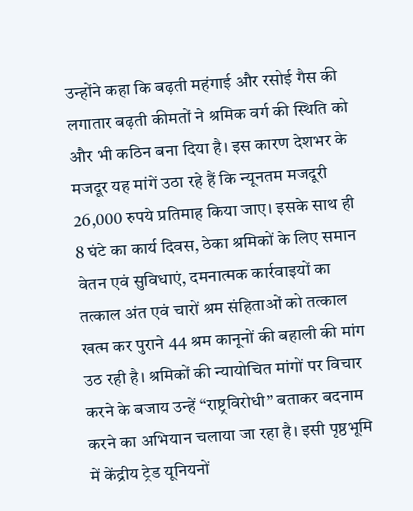उन्होंने कहा कि बढ़ती महंगाई और रसोई गैस की लगातार बढ़ती कीमतों ने श्रमिक वर्ग की स्थिति को और भी कठिन बना दिया है। इस कारण देशभर के मजदूर यह मांगें उठा रहे हैं कि न्यूनतम मजदूरी 26,000 रुपये प्रतिमाह किया जाए। इसके साथ ही 8 घंटे का कार्य दिवस, ठेका श्रमिकों के लिए समान वेतन एवं सुविधाएं, दमनात्मक कार्रवाइयों का तत्काल अंत एवं चारों श्रम संहिताओं को तत्काल खत्म कर पुराने 44 श्रम कानूनों की बहाली की मांग उठ रही है। श्रमिकों की न्यायोचित मांगों पर विचार करने के बजाय उन्हें “राष्ट्रविरोधी” बताकर बदनाम करने का अभियान चलाया जा रहा है। इसी पृष्ठभूमि में केंद्रीय ट्रेड यूनियनों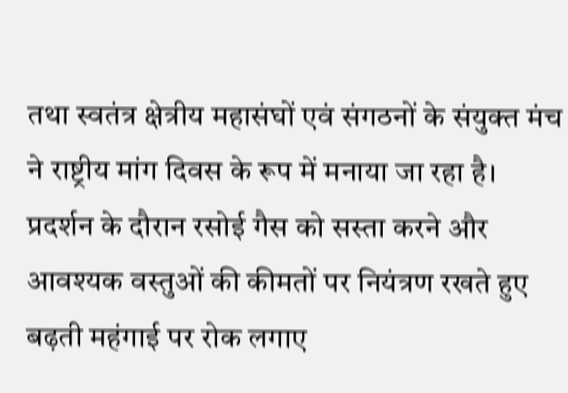तथा स्वतंत्र क्षेत्रीय महासंघों एवं संगठनों के संयुक्त मंच ने राष्ट्रीय मांग दिवस के रूप में मनाया जा रहा है।
प्रदर्शन के दौरान रसोई गैस को सस्ता करने और आवश्यक वस्तुओं की कीमतों पर नियंत्रण रखते हुए बढ़ती महंगाई पर रोक लगाए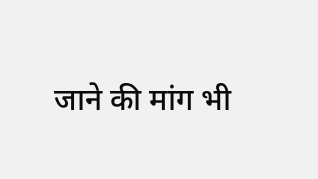जाने की मांग भी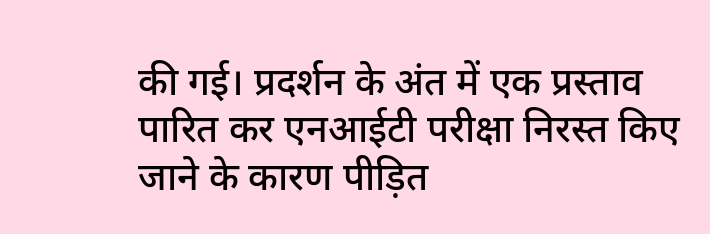की गई। प्रदर्शन के अंत में एक प्रस्ताव पारित कर एनआईटी परीक्षा निरस्त किए जाने के कारण पीड़ित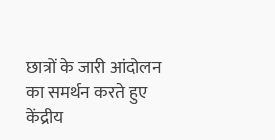छात्रों के जारी आंदोलन का समर्थन करते हुए केंद्रीय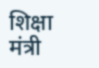शिक्षा मंत्री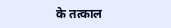के तत्काल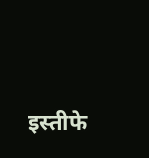इस्तीफे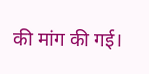की मांग की गई।